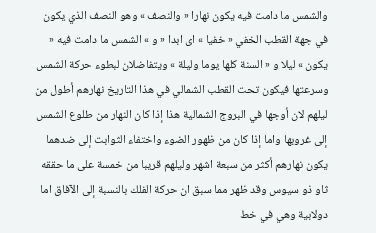والشمس ما دامت فيه يكون نهارا « والنصف » وهو النصف الذي يكون في جهة القطب الخفي « خفيا » اى ابدا « و » الشمس ما دامت فيه « يكون » ليلا و « السنة كلها يوما وليلة » ويتفاضلان لبطوء حركة الشمس وسرعتها فيكون تحت القطب الشمالي في هذا التاريخ نهارهم أطول من ليلهم لان أوجها في البروج الشمالية هذا إذا كان النهار من طلوع الشمس إلى غروبها واما إذا كان من ظهور الضوء واختفاء الثوابت إلى ضدهما يكون نهارهم أكثر من سبعة اشهر وليلهم قريبا من خمسة على ما حققه ثاو ذو سيوس وقد ظهر مما سبق ان حركة الفلك بالنسبة إلى الآفاق اما دولابية وهي في خط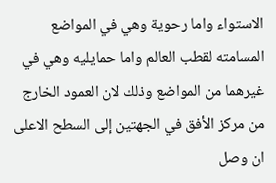الاستواء واما رحوية وهي في المواضع المسامته لقطب العالم واما حمايليه وهي في غيرهما من المواضع وذلك لان العمود الخارج من مركز الأفق في الجهتين إلى السطح الاعلى ان وصل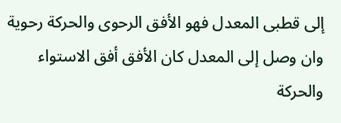إلى قطبى المعدل فهو الأفق الرحوى والحركة رحوية وان وصل إلى المعدل كان الأفق أفق الاستواء والحركة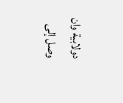دولابية وان وصل إلى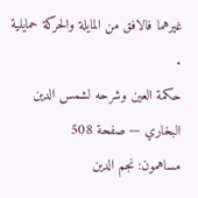غيرهما فالافق من المايلة والحركة حمايلية .
حكمة العين وشرحه لشمس الدين البخاري — صفحة 508
مساهمون: نجم الدين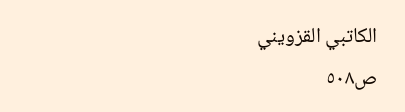الكاتبي القزويني
ص٥٠٨